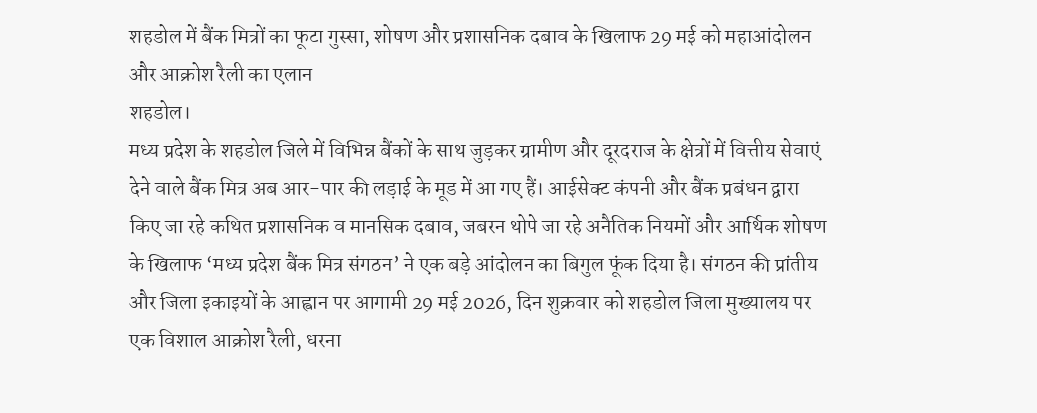शहडोल में बैंक मित्रों का फूटा गुस्सा, शोषण और प्रशासनिक दबाव के खिलाफ 29 मई को महाआंदोलन और आक्रोश रैली का एलान
शहडोल।
मध्य प्रदेश के शहडोल जिले में विभिन्न बैंकों के साथ जुड़कर ग्रामीण और दूरदराज के क्षेत्रों में वित्तीय सेवाएं देने वाले बैंक मित्र अब आर-पार की लड़ाई के मूड में आ गए हैं। आईसेक्ट कंपनी और बैंक प्रबंधन द्वारा किए जा रहे कथित प्रशासनिक व मानसिक दबाव, जबरन थोपे जा रहे अनैतिक नियमों और आर्थिक शोषण के खिलाफ ‘मध्य प्रदेश बैंक मित्र संगठन’ ने एक बड़े आंदोलन का बिगुल फूंक दिया है। संगठन की प्रांतीय और जिला इकाइयों के आह्वान पर आगामी 29 मई 2026, दिन शुक्रवार को शहडोल जिला मुख्यालय पर एक विशाल आक्रोश रैली, धरना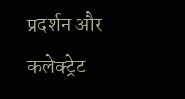प्रदर्शन और कलेक्ट्रेट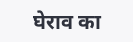घेराव का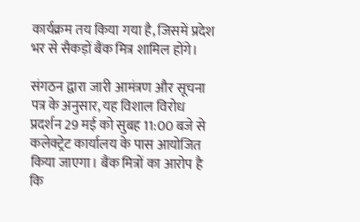कार्यक्रम तय किया गया है, जिसमें प्रदेश भर से सैकड़ों बैंक मित्र शामिल होंगे।

संगठन द्वारा जारी आमंत्रण और सूचना पत्र के अनुसार, यह विशाल विरोध प्रदर्शन 29 मई को सुबह 11:00 बजे से कलेक्ट्रेट कार्यालय के पास आयोजित किया जाएगा। बैंक मित्रों का आरोप है कि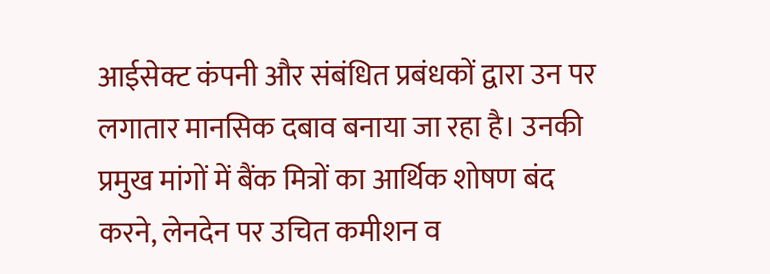आईसेक्ट कंपनी और संबंधित प्रबंधकों द्वारा उन पर लगातार मानसिक दबाव बनाया जा रहा है। उनकी प्रमुख मांगों में बैंक मित्रों का आर्थिक शोषण बंद करने, लेनदेन पर उचित कमीशन व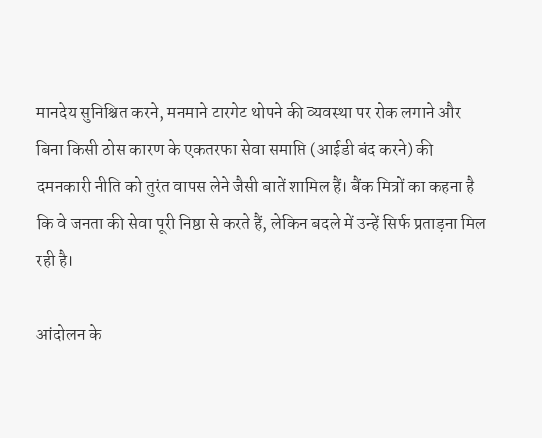मानदेय सुनिश्चित करने, मनमाने टारगेट थोपने की व्यवस्था पर रोक लगाने और बिना किसी ठोस कारण के एकतरफा सेवा समाप्ति (आईडी बंद करने) की दमनकारी नीति को तुरंत वापस लेने जैसी बातें शामिल हैं। बैंक मित्रों का कहना है कि वे जनता की सेवा पूरी निष्ठा से करते हैं, लेकिन बदले में उन्हें सिर्फ प्रताड़ना मिल रही है।

आंदोलन के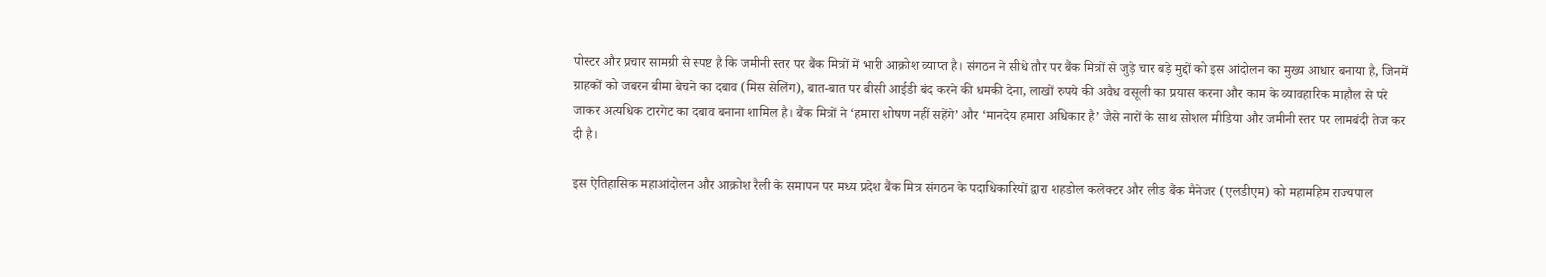पोस्टर और प्रचार सामग्री से स्पष्ट है कि जमीनी स्तर पर बैंक मित्रों में भारी आक्रोश व्याप्त है। संगठन ने सीधे तौर पर बैंक मित्रों से जुड़े चार बड़े मुद्दों को इस आंदोलन का मुख्य आधार बनाया है, जिनमें ग्राहकों को जबरन बीमा बेचने का दबाव (मिस सेलिंग), बात-बात पर बीसी आईडी बंद करने की धमकी देना, लाखों रुपये की अवैध वसूली का प्रयास करना और काम के व्यावहारिक माहौल से परे जाकर अत्यधिक टारगेट का दबाव बनाना शामिल है। बैंक मित्रों ने ‘हमारा शोषण नहीं सहेंगे’ और ‘मानदेय हमारा अधिकार है’ जैसे नारों के साथ सोशल मीडिया और जमीनी स्तर पर लामबंदी तेज कर दी है।

इस ऐतिहासिक महाआंदोलन और आक्रोश रैली के समापन पर मध्य प्रदेश बैंक मित्र संगठन के पदाधिकारियों द्वारा शहडोल कलेक्टर और लीड बैंक मैनेजर (एलडीएम) को महामहिम राज्यपाल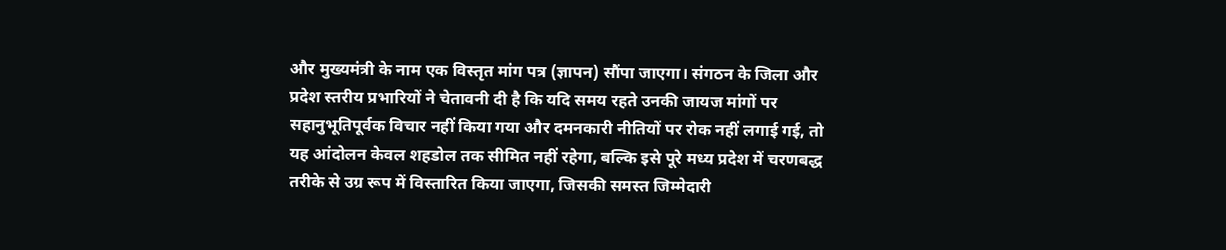और मुख्यमंत्री के नाम एक विस्तृत मांग पत्र (ज्ञापन) सौंपा जाएगा। संगठन के जिला और प्रदेश स्तरीय प्रभारियों ने चेतावनी दी है कि यदि समय रहते उनकी जायज मांगों पर सहानुभूतिपूर्वक विचार नहीं किया गया और दमनकारी नीतियों पर रोक नहीं लगाई गई, तो यह आंदोलन केवल शहडोल तक सीमित नहीं रहेगा, बल्कि इसे पूरे मध्य प्रदेश में चरणबद्ध तरीके से उग्र रूप में विस्तारित किया जाएगा, जिसकी समस्त जिम्मेदारी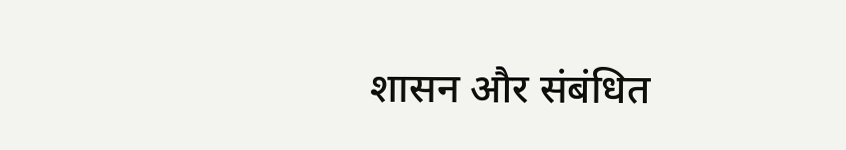शासन और संबंधित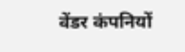वेंडर कंपनियों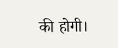की होगी।